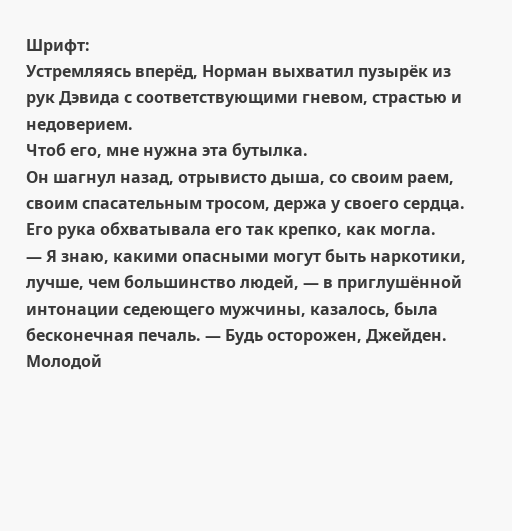Шрифт:
Устремляясь вперёд, Норман выхватил пузырёк из рук Дэвида с соответствующими гневом, страстью и недоверием.
Чтоб его, мне нужна эта бутылка.
Он шагнул назад, отрывисто дыша, со своим раем, своим спасательным тросом, держа у своего сердца. Его рука обхватывала его так крепко, как могла.
— Я знаю, какими опасными могут быть наркотики, лучше, чем большинство людей, — в приглушённой интонации седеющего мужчины, казалось, была бесконечная печаль. — Будь осторожен, Джейден.
Молодой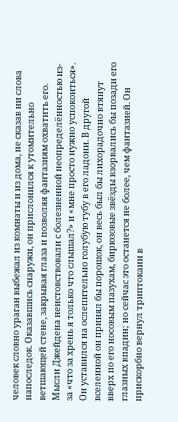человек словно ураган выбежал из комнаты и из дома, не сказав ни слова напоследок. Оказавшись снаружи, он прислонился к утомительно ветшающей стене, закрывая глаза и позволяя фантазиям охватить его. Мысли Джейдена неистовствовали с болезненной неопределённостью из-за «что за хрень я только что слышал?» и «мне просто нужно успокоиться».
Он уставился на ослепительно голубую тубу в его ладони. В другой вселенной он принял бы порошок, он весь был бы лихорадочно втянут вверх по его носовым пазухам, бирюзовые звёзды взорвались бы позади его глазных впадин; но сейчас это останется не более, чем фантазией. Он прискорбно вернул триптокаин в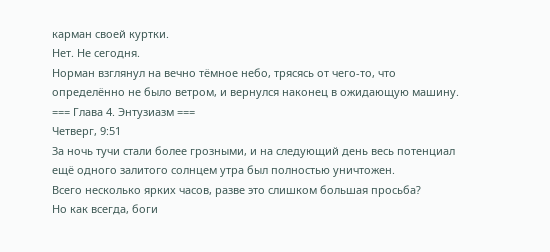карман своей куртки.
Нет. Не сегодня.
Норман взглянул на вечно тёмное небо, трясясь от чего-то, что определённо не было ветром, и вернулся наконец в ожидающую машину.
=== Глава 4. Энтузиазм ===
Четверг, 9:51
За ночь тучи стали более грозными, и на следующий день весь потенциал ещё одного залитого солнцем утра был полностью уничтожен.
Всего несколько ярких часов, разве это слишком большая просьба?
Но как всегда, боги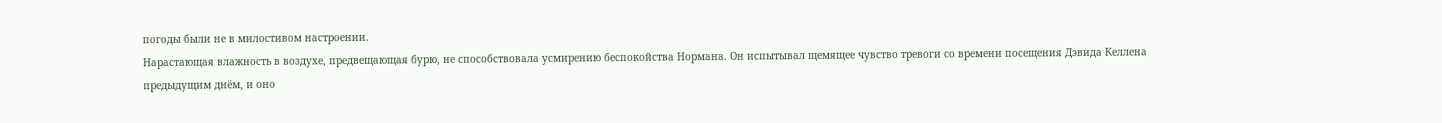погоды были не в милостивом настроении.
Нарастающая влажность в воздухе, предвещающая бурю, не способствовала усмирению беспокойства Нормана. Он испытывал щемящее чувство тревоги со времени посещения Дэвида Келлена предыдущим днём, и оно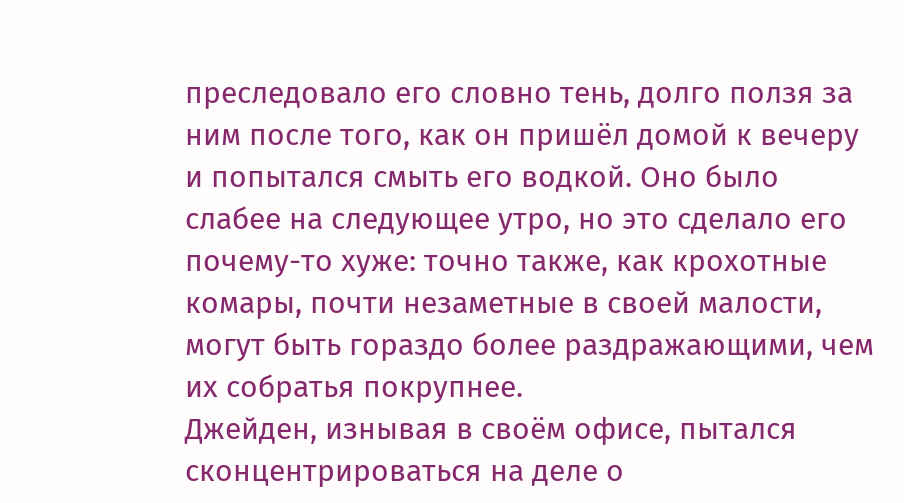преследовало его словно тень, долго ползя за ним после того, как он пришёл домой к вечеру и попытался смыть его водкой. Оно было слабее на следующее утро, но это сделало его почему-то хуже: точно также, как крохотные комары, почти незаметные в своей малости, могут быть гораздо более раздражающими, чем их собратья покрупнее.
Джейден, изнывая в своём офисе, пытался сконцентрироваться на деле о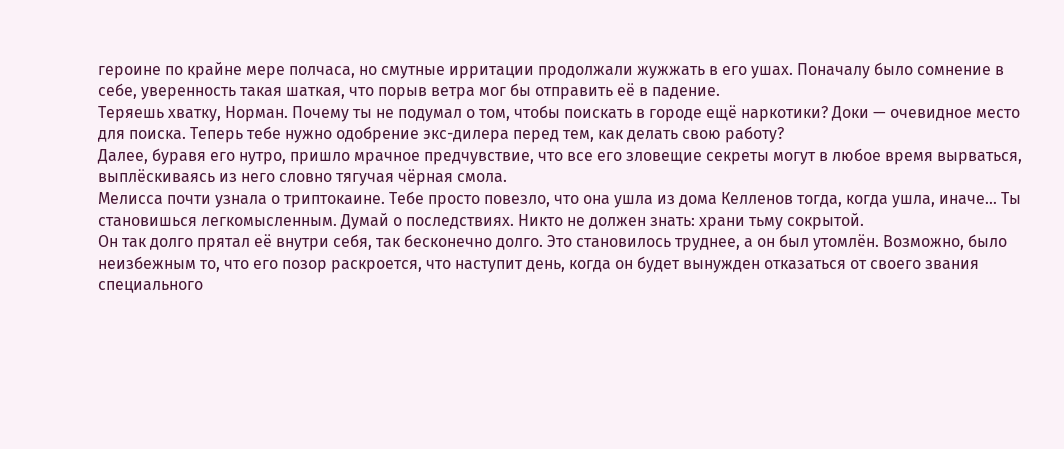героине по крайне мере полчаса, но смутные ирритации продолжали жужжать в его ушах. Поначалу было сомнение в себе, уверенность такая шаткая, что порыв ветра мог бы отправить её в падение.
Теряешь хватку, Норман. Почему ты не подумал о том, чтобы поискать в городе ещё наркотики? Доки — очевидное место для поиска. Теперь тебе нужно одобрение экс-дилера перед тем, как делать свою работу?
Далее, буравя его нутро, пришло мрачное предчувствие, что все его зловещие секреты могут в любое время вырваться, выплёскиваясь из него словно тягучая чёрная смола.
Мелисса почти узнала о триптокаине. Тебе просто повезло, что она ушла из дома Келленов тогда, когда ушла, иначе… Ты становишься легкомысленным. Думай о последствиях. Никто не должен знать: храни тьму сокрытой.
Он так долго прятал её внутри себя, так бесконечно долго. Это становилось труднее, а он был утомлён. Возможно, было неизбежным то, что его позор раскроется, что наступит день, когда он будет вынужден отказаться от своего звания специального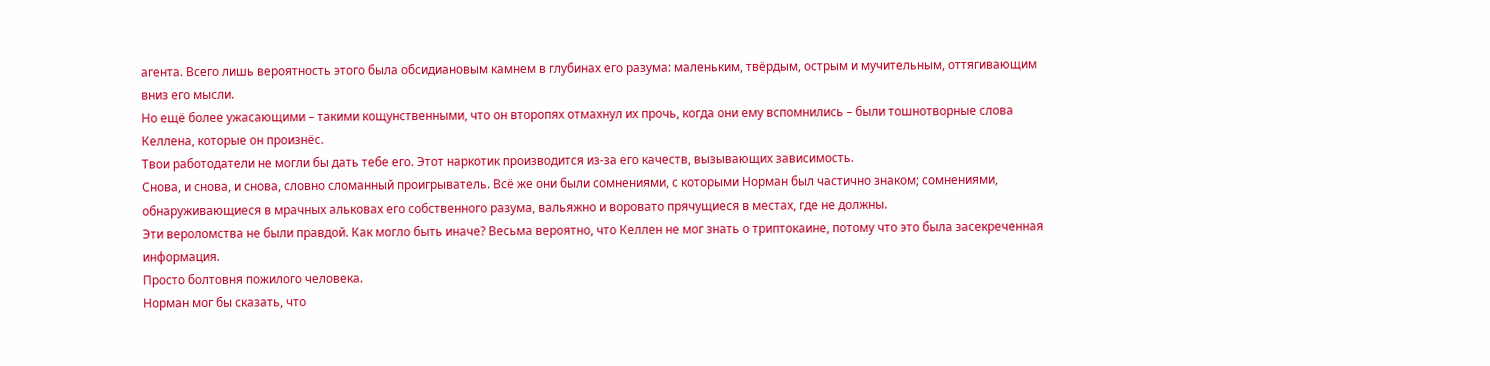агента. Всего лишь вероятность этого была обсидиановым камнем в глубинах его разума: маленьким, твёрдым, острым и мучительным, оттягивающим вниз его мысли.
Но ещё более ужасающими – такими кощунственными, что он второпях отмахнул их прочь, когда они ему вспомнились – были тошнотворные слова Келлена, которые он произнёс.
Твои работодатели не могли бы дать тебе его. Этот наркотик производится из-за его качеств, вызывающих зависимость.
Снова, и снова, и снова, словно сломанный проигрыватель. Всё же они были сомнениями, с которыми Норман был частично знаком; сомнениями, обнаруживающиеся в мрачных альковах его собственного разума, вальяжно и воровато прячущиеся в местах, где не должны.
Эти вероломства не были правдой. Как могло быть иначе? Весьма вероятно, что Келлен не мог знать о триптокаине, потому что это была засекреченная информация.
Просто болтовня пожилого человека.
Норман мог бы сказать, что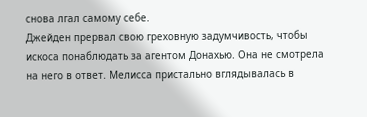снова лгал самому себе.
Джейден прервал свою греховную задумчивость, чтобы искоса понаблюдать за агентом Донахью. Она не смотрела на него в ответ. Мелисса пристально вглядывалась в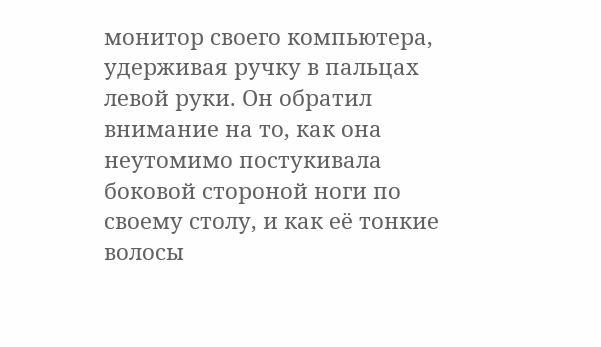монитор своего компьютера, удерживая ручку в пальцах левой руки. Он обратил внимание на то, как она неутомимо постукивала боковой стороной ноги по своему столу, и как её тонкие волосы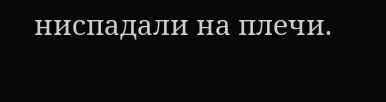ниспадали на плечи.